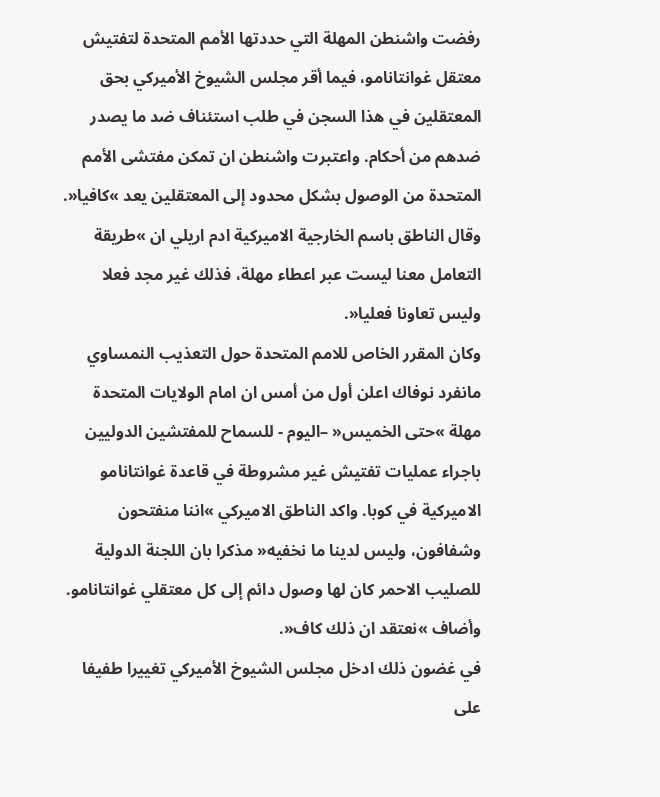رفضت واشنطن المهلة التي حددتها الأمم المتحدة لتفتيش معتقل غوانتانامو، فيما أقر مجلس الشيوخ الأميركي بحق المعتقلين في هذا السجن في طلب استئناف ضد ما يصدر ضدهم من أحكام. واعتبرت واشنطن ان تمكن مفتشى الأمم المتحدة من الوصول بشكل محدود إلى المعتقلين يعد »كافيا«. وقال الناطق باسم الخارجية الاميركية ادم اريلي ان »طريقة التعامل معنا ليست عبر اعطاء مهلة، فذلك غير مجد فعلا وليس تعاونا فعليا«.
وكان المقرر الخاص للامم المتحدة حول التعذيب النمساوي مانفرد نوفاك اعلن أول من أمس ان امام الولايات المتحدة مهلة »حتى الخميس« –اليوم - للسماح للمفتشين الدوليين باجراء عمليات تفتيش غير مشروطة في قاعدة غوانتانامو الاميركية في كوبا. واكد الناطق الاميركي »اننا منفتحون وشفافون، وليس لدينا ما نخفيه« مذكرا بان اللجنة الدولية للصليب الاحمر كان لها وصول دائم إلى كل معتقلي غوانتانامو. وأضاف »نعتقد ان ذلك كاف«.
في غضون ذلك ادخل مجلس الشيوخ الأميركي تغييرا طفيفا على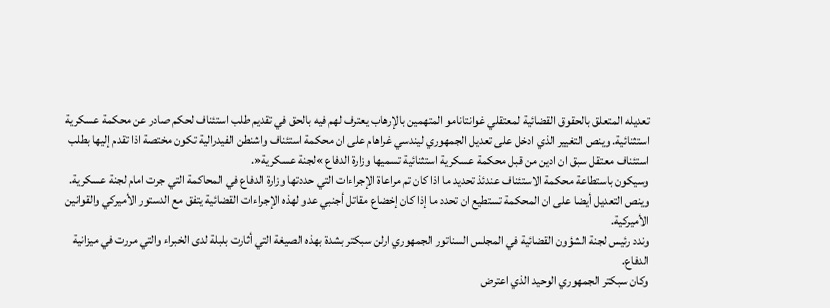تعديله المتعلق بالحقوق القضائية لمعتقلي غوانتانامو المتهمين بالإرهاب يعترف لهم فيه بالحق في تقديم طلب استئناف لحكم صادر عن محكمة عسكرية استثنائية. وينص التغيير الذي ادخل على تعديل الجمهوري ليندسي غراهام على ان محكمة استئناف واشنطن الفيدرالية تكون مختصة اذا تقدم إليها بطلب استئناف معتقل سبق ان ادين من قبل محكمة عسكرية استثنائية تسميها وزارة الدفاع »لجنة عسكرية«.
وسيكون باستطاعة محكمة الاستئناف عندئذ تحديد ما اذا كان تم مراعاة الإجراءات التي حددتها وزارة الدفاع في المحاكمة التي جرت امام لجنة عسكرية.
وينص التعديل أيضا على ان المحكمة تستطيع ان تحدد ما إذا كان إخضاع مقاتل أجنبي عدو لهذه الإجراءات القضائية يتفق مع الدستور الأميركي والقوانين الأميركية.
وندد رئيس لجنة الشؤون القضائية في المجلس السناتور الجمهوري ارلن سبكتر بشدة بهذه الصيغة التي أثارت بلبلة لدى الخبراء والتي مررت في ميزانية الدفاع.
وكان سبكتر الجمهوري الوحيد الذي اعترض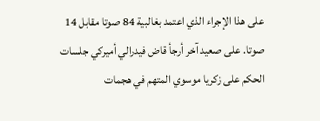على هذا الإجراء الذي اعتمد بغالبية 84 صوتا مقابل 14 صوتا. على صعيد آخر أرجأ قاض فيدرالي أميركي جلسات الحكم على زكريا موسوي المتهم في هجمات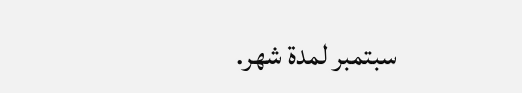سبتمبر لمدة شهر.